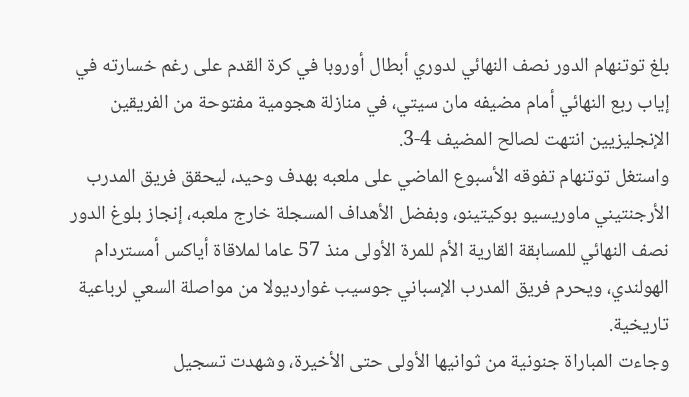بلغ توتنهام الدور نصف النهائي لدوري أبطال أوروبا في كرة القدم على رغم خسارته في إياب ربع النهائي أمام مضيفه مان سيتي، في منازلة هجومية مفتوحة من الفريقين الإنجليزيين انتهت لصالح المضيف 4-3.
واستغل توتنهام تفوقه الأسبوع الماضي على ملعبه بهدف وحيد، ليحقق فريق المدرب الأرجنتيني ماوريسيو بوكيتينو، وبفضل الأهداف المسجلة خارج ملعبه، إنجاز بلوغ الدور نصف النهائي للمسابقة القارية الأم للمرة الأولى منذ 57 عاما لملاقاة أياكس أمستردام الهولندي، ويحرم فريق المدرب الإسباني جوسيب غوارديولا من مواصلة السعي لرباعية تاريخية.
وجاءت المباراة جنونية من ثوانيها الأولى حتى الأخيرة، وشهدت تسجيل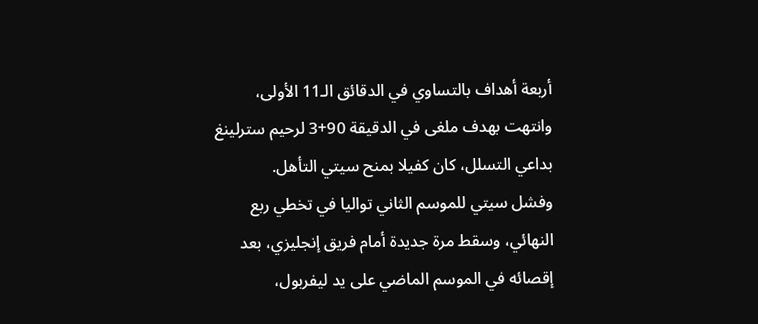أربعة أهداف بالتساوي في الدقائق الـ11 الأولى، وانتهت بهدف ملغى في الدقيقة 90+3 لرحيم سترلينغ بداعي التسلل، كان كفيلا بمنح سيتي التأهل.
وفشل سيتي للموسم الثاني تواليا في تخطي ربع النهائي، وسقط مرة جديدة أمام فريق إنجليزي، بعد إقصائه في الموسم الماضي على يد ليفربول،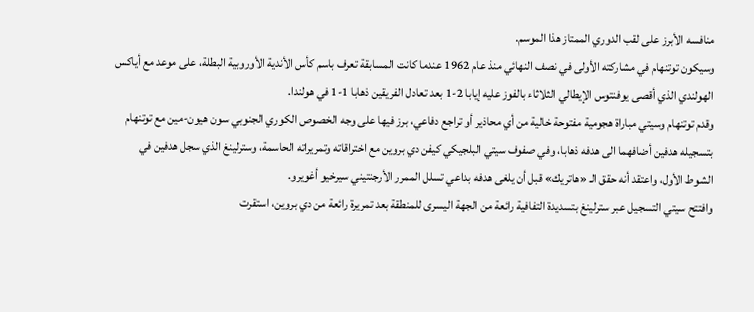منافسه الأبرز على لقب الدوري الممتاز هذا الموسم.
وسيكون توتنهام في مشاركته الأولى في نصف النهائي منذ عام 1962 عندما كانت المسابقة تعرف باسم كأس الأندية الأوروبية البطلة، على موعد مع أياكس الهولندي الذي أقصى يوفنتوس الإيطالي الثلاثاء بالفوز عليه إيابا 2-1 بعد تعادل الفريقين ذهابا 1-1 في هولندا.
وقدم توتنهام وسيتي مباراة هجومية مفتوحة خالية من أي محاذير أو تراجع دفاعي، برز فيها على وجه الخصوص الكوري الجنوبي سون هيون-مين مع توتنهام بتسجيله هدفين أضافهما الى هدفه ذهابا، وفي صفوف سيتي البلجيكي كيفن دي بروين مع اختراقاته وتمريراته الحاسمة، وسترلينغ الذي سجل هدفين في الشوط الأول، واعتقد أنه حقق الـ «هاتريك» قبل أن يلغى هدفه بداعي تسلل الممرر الأرجنتيني سيرخيو أغويرو.
وافتتح سيتي التسجيل عبر سترلينغ بتسديدة التفافية رائعة من الجهة اليسرى للمنطقة بعد تمريرة رائعة من دي بروين، استقرت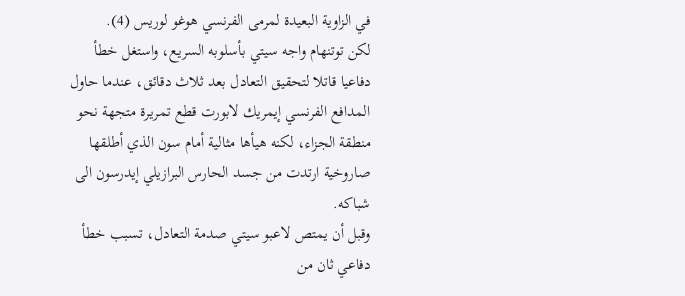في الزاوية البعيدة لمرمى الفرنسي هوغو لوريس (4).
لكن توتنهام واجه سيتي بأسلوبه السريع، واستغل خطأ دفاعيا قاتلا لتحقيق التعادل بعد ثلاث دقائق، عندما حاول المدافع الفرنسي إيمريك لابورت قطع تمريرة متجهة نحو منطقة الجزاء، لكنه هيأها مثالية أمام سون الذي أطلقها صاروخية ارتدت من جسد الحارس البرازيلي إيدرسون الى شباكه.
وقبل أن يمتص لاعبو سيتي صدمة التعادل، تسبب خطأ دفاعي ثان من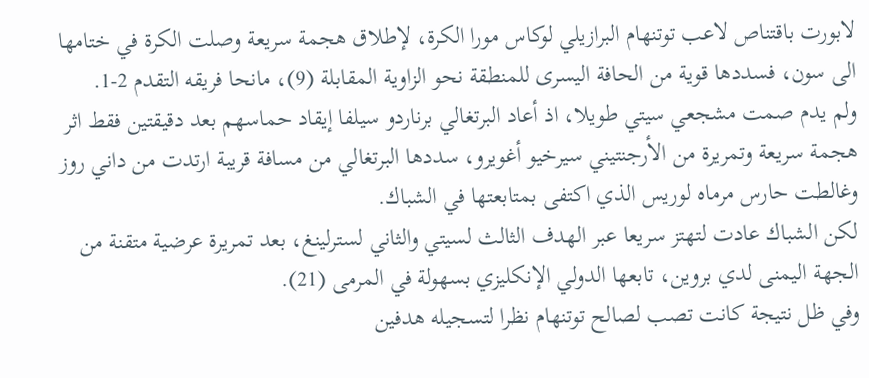لابورت باقتناص لاعب توتنهام البرازيلي لوكاس مورا الكرة، لإطلاق هجمة سريعة وصلت الكرة في ختامها الى سون، فسددها قوية من الحافة اليسرى للمنطقة نحو الزاوية المقابلة (9)، مانحا فريقه التقدم 2-1.
ولم يدم صمت مشجعي سيتي طويلا، اذ أعاد البرتغالي برناردو سيلفا إيقاد حماسهم بعد دقيقتين فقط اثر هجمة سريعة وتمريرة من الأرجنتيني سيرخيو أغويرو، سددها البرتغالي من مسافة قريبة ارتدت من داني روز وغالطت حارس مرماه لوريس الذي اكتفى بمتابعتها في الشباك.
لكن الشباك عادت لتهتز سريعا عبر الهدف الثالث لسيتي والثاني لسترلينغ، بعد تمريرة عرضية متقنة من الجهة اليمنى لدي بروين، تابعها الدولي الإنكليزي بسهولة في المرمى (21).
وفي ظل نتيجة كانت تصب لصالح توتنهام نظرا لتسجيله هدفين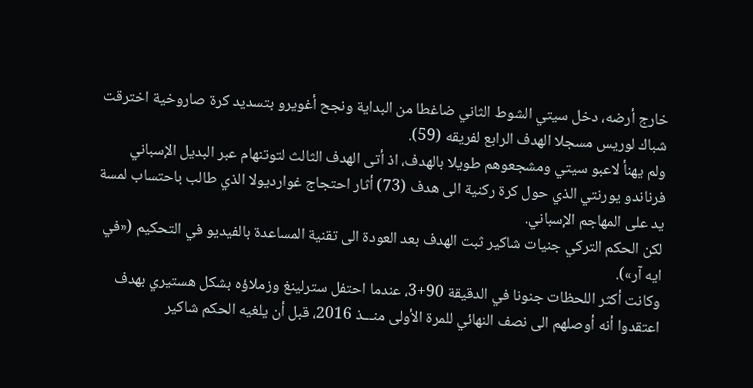خارج أرضه، دخل سيتي الشوط الثاني ضاغطا من البداية ونجح أغويرو بتسديد كرة صاروخية اخترقت شباك لوريس مسجلا الهدف الرابع لفريقه (59).
ولم يهنأ لاعبو سيتي ومشجعوهم طويلا بالهدف، اذ أتى الهدف الثالث لتوتنهام عبر البديل الإسباني فرناندو يورنتي الذي حول كرة ركنية الى هدف (73) أثار احتجاج غوارديولا الذي طالب باحتساب لمسة يد على المهاجم الإسباني.
لكن الحكم التركي جنيات شاكير ثبت الهدف بعد العودة الى تقنية المساعدة بالفيديو في التحكيم («في ايه آر»).
وكانت أكثر اللحظات جنونا في الدقيقة 90+3، عندما احتفل سترلينغ وزملاؤه بشكل هستيري بهدف اعتقدوا أنه أوصلهم الى نصف النهائي للمرة الأولى منـــذ 2016، قبل أن يلغيه الحكم شاكير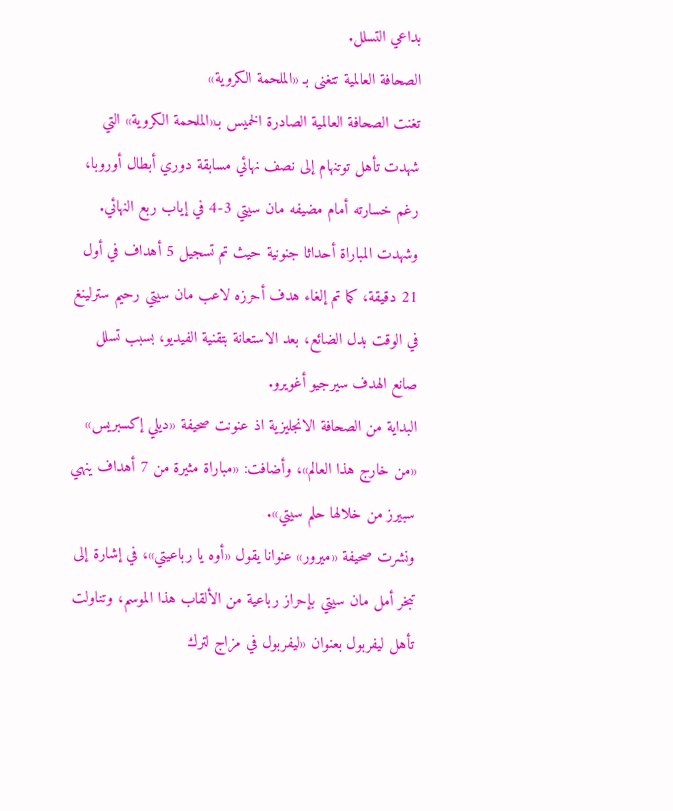بداعي التسلل.
الصحافة العالمية تتغنى بـ «الملحمة الكروية»
تغنت الصحافة العالمية الصادرة الخميس بـ«الملحمة الكروية» التي شهدت تأهل توتنهام إلى نصف نهائي مسابقة دوري أبطال أوروبا، رغم خسارته أمام مضيفه مان سيتي 3-4 في إياب ربع النهائي.
وشهدت المباراة أحداثا جنونية حيث تم تسجيل 5 أهداف في أول 21 دقيقة، كما تم إلغاء هدف أحرزه لاعب مان سيتي رحيم سترلينغ في الوقت بدل الضائع، بعد الاستعانة بتقنية الفيديو، بسبب تسلل صانع الهدف سيرجيو أغويرو.
البداية من الصحافة الانجليزية اذ عنونت صحيفة «ديلي إكسبريس» «من خارج هذا العالم»، وأضافت: «مباراة مثيرة من 7 أهداف ينهي سبيرز من خلالها حلم سيتي».
ونشرت صحيفة «ميرور» عنوانا يقول «أوه يا رباعيتي»، في إشارة إلى تبخر أمل مان سيتي بإحراز رباعية من الألقاب هذا الموسم، وتناولت تأهل ليفربول بعنوان «ليفربول في مزاج لترك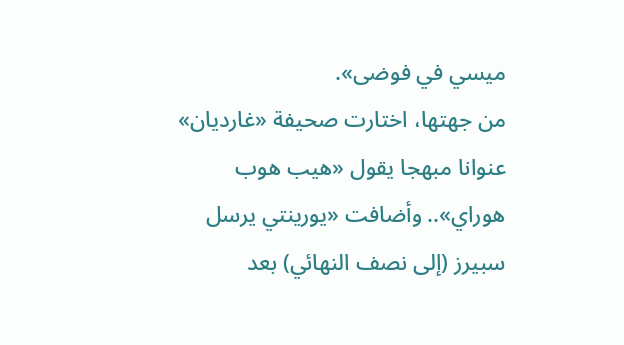ميسي في فوضى».
من جهتها، اختارت صحيفة «غارديان» عنوانا مبهجا يقول «هيب هوب هوراي».. وأضافت «يورينتي يرسل سبيرز (إلى نصف النهائي) بعد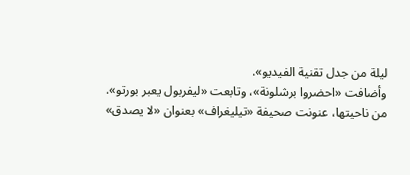ليلة من جدل تقنية الفيديو».
وأضافت «احضروا برشلونة»، وتابعت «ليفربول يعبر بورتو».
من ناحيتها، عنونت صحيفة «تيليغراف» بعنوان «لا يصدق»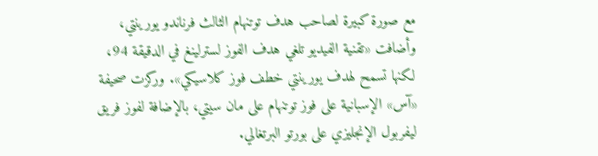مع صورة كبيرة لصاحب هدف توتنهام الثالث فرناندو يورينتي، وأضافت «تقنية الفيديو تلغي هدف الفوز لسترلينغ في الدقيقة 94، لكنها تسمح لهدف يورينتي خطف فوز كلاسيكي». وركزت صحيفة «آس» الإسبانية على فوز توتنهام على مان سيتي، بالإضافة لفوز فريق ليفربول الإنجليزي على بورتو البرتغالي.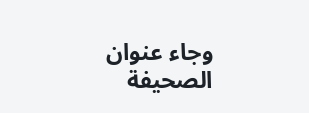وجاء عنوان الصحيفة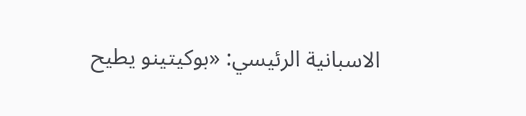الاسبانية الرئيسي: «بوكيتينو يطيح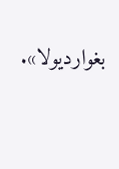بغوارديولا».